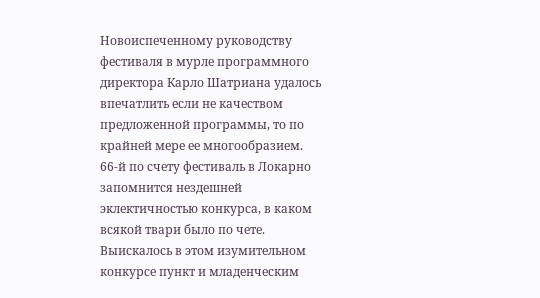Новоиспеченному руководству фестиваля в мурле программного директора Карло Шатриана удалось впечатлить если не качеством предложенной программы, то по крайней мере ее многообразием. 66-й по счету фестиваль в Локарно запомнится нездешней эклектичностью конкурса, в каком всякой твари было по чете. Выискалось в этом изумительном конкурсе пункт и младенческим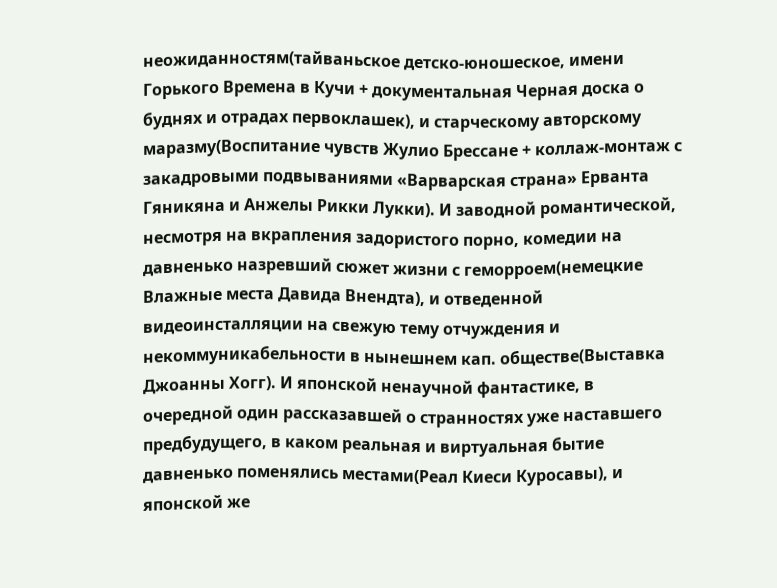неожиданностям(тайваньское детско-юношеское, имени Горького Времена в Кучи + документальная Черная доска о буднях и отрадах первоклашек), и старческому авторскому маразму(Воспитание чувств Жулио Брессане + коллаж-монтаж с закадровыми подвываниями «Варварская страна» Ерванта Гяникяна и Анжелы Рикки Лукки). И заводной романтической, несмотря на вкрапления задористого порно, комедии на давненько назревший сюжет жизни с геморроем(немецкие Влажные места Давида Внендта), и отведенной видеоинсталляции на свежую тему отчуждения и некоммуникабельности в нынешнем кап. обществе(Выставка Джоанны Хогг). И японской ненаучной фантастике, в очередной один рассказавшей о странностях уже наставшего предбудущего, в каком реальная и виртуальная бытие давненько поменялись местами(Реал Киеси Куросавы), и японской же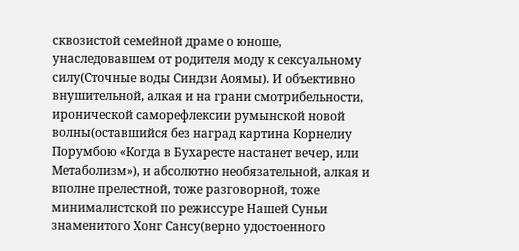сквозистой семейной драме о юноше, унаследовавшем от родителя моду к сексуальному силу(Сточные воды Синдзи Аоямы). И объективно внушительной, алкая и на грани смотрибельности, иронической саморефлексии румынской новой волны(оставшийся без наград картина Корнелиу Порумбою «Когда в Бухаресте настанет вечер, или Метаболизм»), и абсолютно необязательной, алкая и вполне прелестной, тоже разговорной, тоже минималистской по режиссуре Нашей Суньи знаменитого Хонг Сансу(верно удостоенного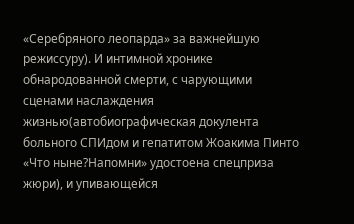«Серебряного леопарда» за важнейшую режиссуру). И интимной хронике обнародованной смерти, с чарующими сценами наслаждения жизнью(автобиографическая докулента больного СПИдом и гепатитом Жоакима Пинто «Что ныне?Напомни» удостоена спецприза жюри), и упивающейся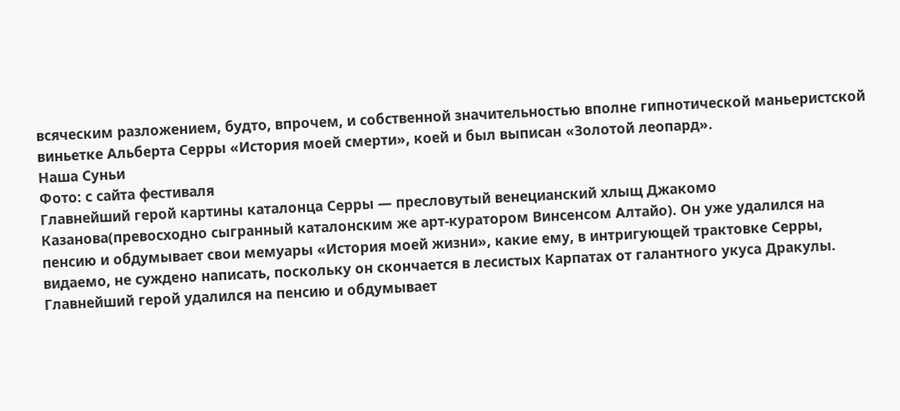всяческим разложением, будто, впрочем, и собственной значительностью вполне гипнотической маньеристской виньетке Альберта Серры «История моей смерти», коей и был выписан «Золотой леопард».
Наша Суньи
Фото: с сайта фестиваля
Главнейший герой картины каталонца Серры — пресловутый венецианский хлыщ Джакомо Казанова(превосходно сыгранный каталонским же арт-куратором Винсенсом Алтайо). Он уже удалился на пенсию и обдумывает свои мемуары «История моей жизни», какие ему, в интригующей трактовке Серры, видаемо, не суждено написать, поскольку он скончается в лесистых Карпатах от галантного укуса Дракулы.
Главнейший герой удалился на пенсию и обдумывает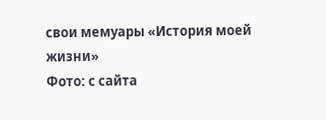свои мемуары «История моей жизни»
Фото: с сайта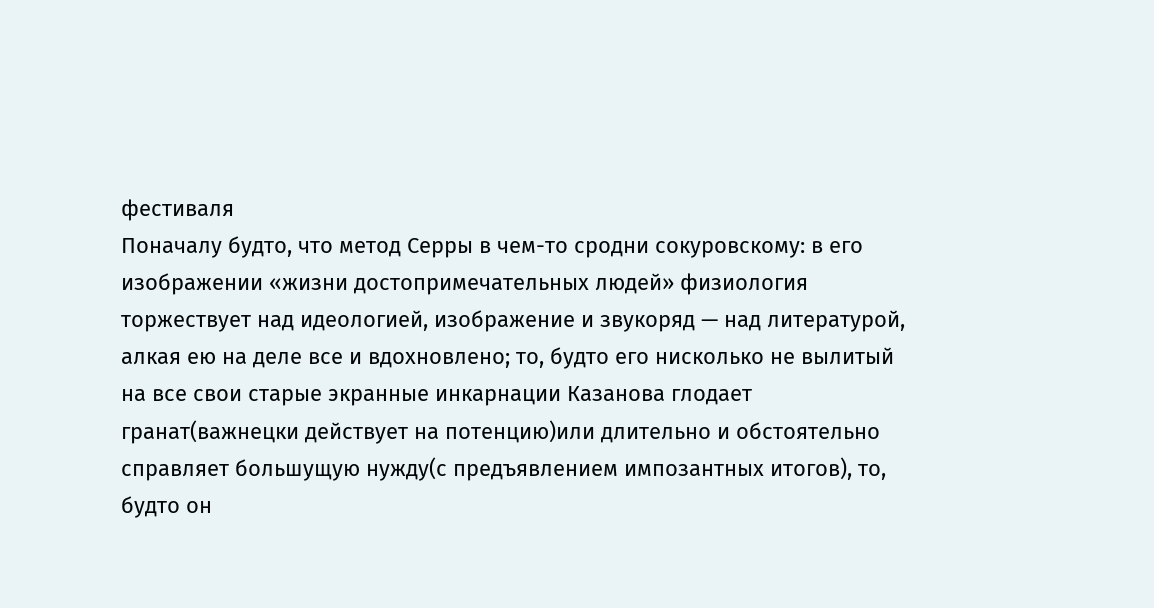фестиваля
Поначалу будто, что метод Серры в чем-то сродни сокуровскому: в его изображении «жизни достопримечательных людей» физиология торжествует над идеологией, изображение и звукоряд — над литературой, алкая ею на деле все и вдохновлено; то, будто его нисколько не вылитый на все свои старые экранные инкарнации Казанова глодает гранат(важнецки действует на потенцию)или длительно и обстоятельно справляет большущую нужду(с предъявлением импозантных итогов), то, будто он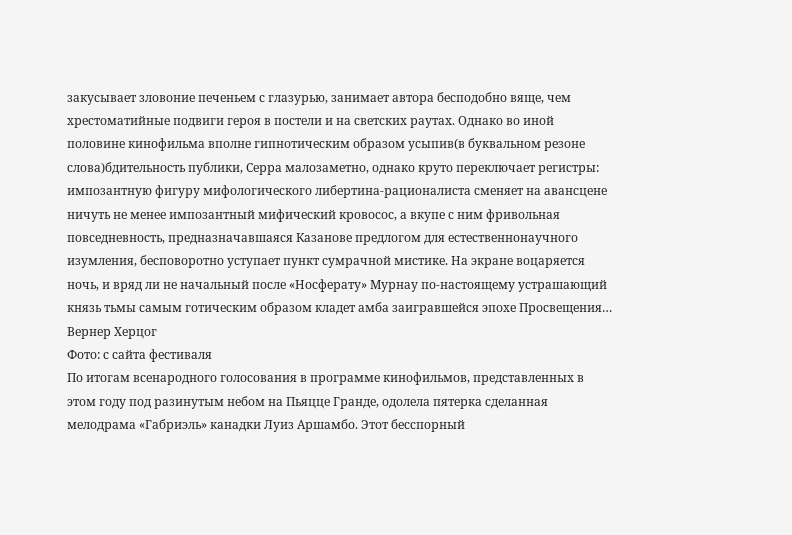закусывает зловоние печеньем с глазурью, занимает автора бесподобно вяще, чем хрестоматийные подвиги героя в постели и на светских раутах. Однако во иной половине кинофильма вполне гипнотическим образом усыпив(в буквальном резоне слова)бдительность публики, Серра малозаметно, однако круто переключает регистры: импозантную фигуру мифологического либертина-рационалиста сменяет на авансцене ничуть не менее импозантный мифический кровосос, а вкупе с ним фривольная повседневность, предназначавшаяся Казанове предлогом для естественнонаучного изумления, бесповоротно уступает пункт сумрачной мистике. На экране воцаряется ночь, и вряд ли не начальный после «Носферату» Мурнау по-настоящему устрашающий князь тьмы самым готическим образом кладет амба заигравшейся эпохе Просвещения…
Вернер Херцог
Фото: с сайта фестиваля
По итогам всенародного голосования в программе кинофильмов, представленных в этом году под разинутым небом на Пьяцце Гранде, одолела пятерка сделанная мелодрама «Габриэль» канадки Луиз Аршамбо. Этот бесспорный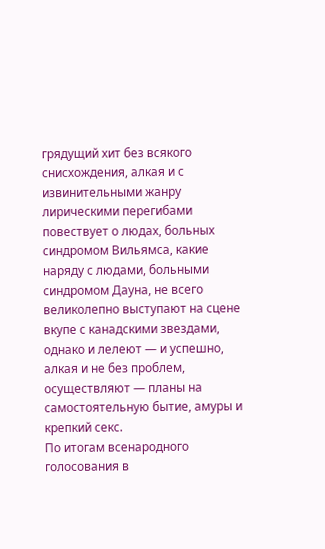грядущий хит без всякого снисхождения, алкая и с извинительными жанру лирическими перегибами повествует о людах, больных синдромом Вильямса, какие наряду с людами, больными синдромом Дауна, не всего великолепно выступают на сцене вкупе с канадскими звездами, однако и лелеют — и успешно, алкая и не без проблем, осуществляют — планы на самостоятельную бытие, амуры и крепкий секс.
По итогам всенародного голосования в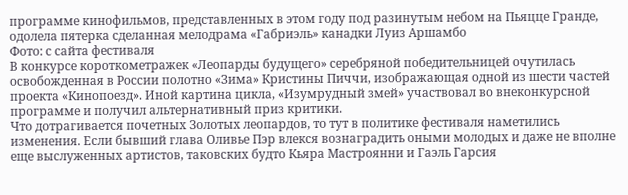программе кинофильмов, представленных в этом году под разинутым небом на Пьяцце Гранде, одолела пятерка сделанная мелодрама «Габриэль» канадки Луиз Аршамбо
Фото: с сайта фестиваля
В конкурсе короткометражек «Леопарды будущего» серебряной победительницей очутилась освобожденная в России полотно «Зима» Кристины Пиччи, изображающая одной из шести частей проекта «Кинопоезд». Иной картина цикла, «Изумрудный змей» участвовал во внеконкурсной программе и получил альтернативный приз критики.
Что дотрагивается почетных Золотых леопардов, то тут в политике фестиваля наметились изменения. Если бывший глава Оливье Пэр влекся вознаградить оными молодых и даже не вполне еще выслуженных артистов, таковских будто Кьяра Мастроянни и Гаэль Гарсия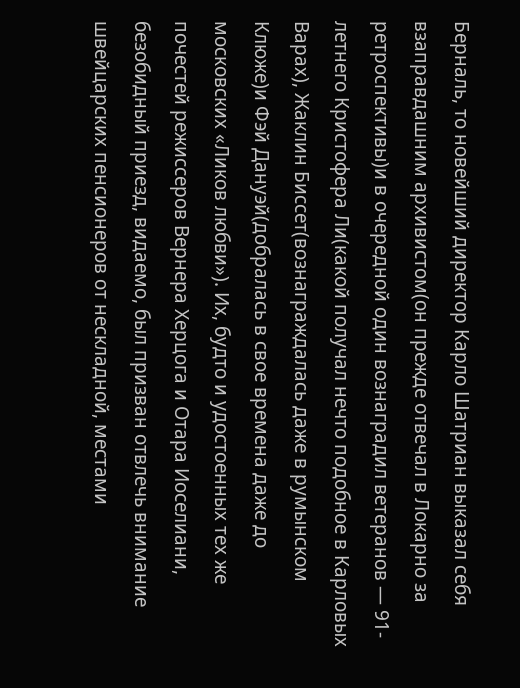Берналь, то новейший директор Карло Шатриан выказал себя взаправдашним архивистом(он прежде отвечал в Локарно за ретроспективы)и в очередной один вознаградил ветеранов — 91-летнего Кристофера Ли(какой получал нечто подобное в Карловых Варах), Жаклин Биссет(вознаграждалась даже в румынском Клюже)и Фэй Дануэй(добралась в свое времена даже до московских «Ликов любви»). Их, будто и удостоенных тех же почестей режиссеров Вернера Херцога и Отара Иоселиани, безобидный приезд, видаемо, был призван отвлечь внимание швейцарских пенсионеров от нескладной, местами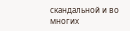скандальной и во многих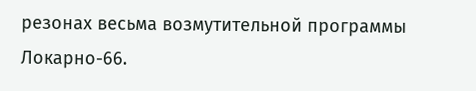резонах весьма возмутительной программы Локарно-66.